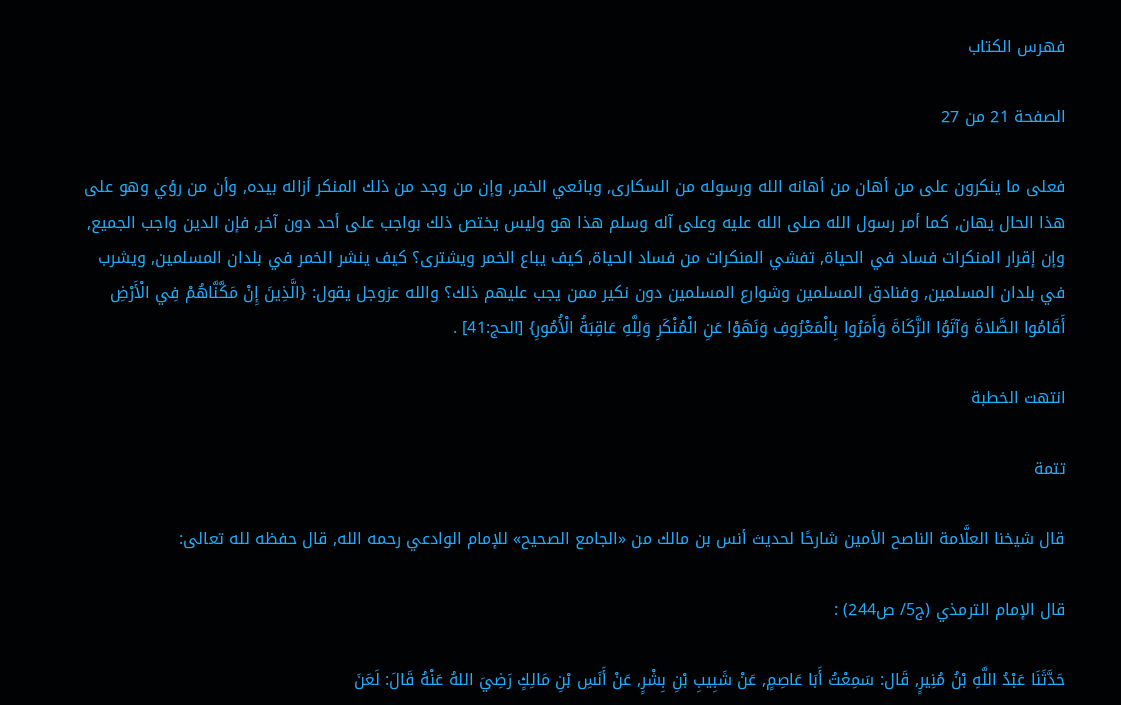فهرس الكتاب

الصفحة 21 من 27

فعلى ما ينكرون على من أهان من أهانه الله ورسوله من السكارى, وبائعي الخمر, وإن من وجد من ذلك المنكر أزاله بيده, وأن من رؤي وهو على هذا الحال يهان, كما أمر رسول الله صلى الله عليه وعلى آله وسلم هذا هو وليس يختص ذلك بواجب على أحد دون آخر, فإن الدين واجب الجميع, وإن إقرار المنكرات فساد في الحياة, تفشي المنكرات من فساد الحياة, كيف يباع الخمر ويشترى؟ كيف ينشر الخمر في بلدان المسلمين, ويشرب في بلدان المسلمين, وفنادق المسلمين وشوارع المسلمين دون نكير ممن يجب عليهم ذلك؟ والله عزوجل يقول: {الَّذِينَ إِنْ مَكَّنَّاهُمْ فِي الْأَرْضِ أَقَامُوا الصَّلاةَ وَآتَوُا الزَّكَاةَ وَأَمَرُوا بِالْمَعْرُوفِ وَنَهَوْا عَنِ الْمُنْكَرِ وَلِلَّهِ عَاقِبَةُ الْأُمُورِ} [الحج:41] .

انتهت الخطبة

تتمة

قال شيخنا العلَّامة الناصح الأمين شارحًا لحديث أنس بن مالك من «الجامع الصحيح» للإمام الوادعي رحمه الله, قال حفظه لله تعالى:

قال الإمام الترمذي (ج5/ ص244) :

حَدَّثَنَا عَبْدُ اللَّهِ بْنُ مُنِيرٍ, قَال: سَمِعْتُ أَبَا عَاصِمٍ, عَنْ شَبِيبِ بْنِ بِشْرٍ, عَنْ أَنَسِ بْنِ مَالِكٍ رَضِيَ اللهُ عَنْهُ قَالَ: لَعَنَ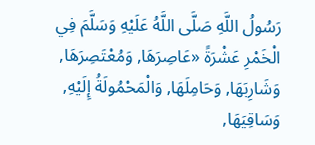رَسُولُ اللَّهِ صَلَّى اللَّهُ عَلَيْهِ وَسَلَّمَ فِي الْخَمْرِ عَشْرَةً «عَاصِرَهَا, وَمُعْتَصِرَهَا, وَشَارِبَهَا, وَحَامِلَهَا, وَالْمَحْمُولَةُ إِلَيْهِ, وَسَاقِيَهَا,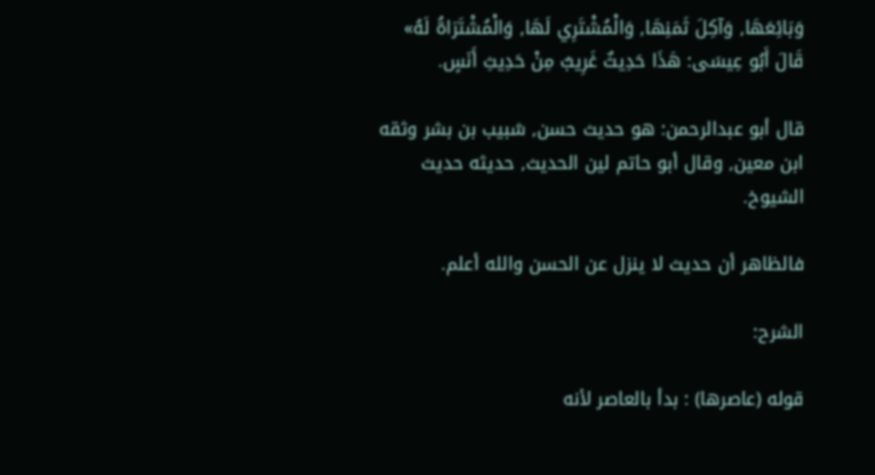وَبَائِعَهَا, وَآكِلَ ثَمَنِهَا, وَالْمُشْتَرِي لَهَا, وَالْمُشْتَرَاةُ لَهُ» قَالَ أَبُو عِيسَى: هَذَا حَدِيثٌ غَرِيبٌ مِنْ حَدِيثِ أَنَسٍ.

قال أبو عبدالرحمن: هو حديث حسن, شبيب بن بشر وثقه ابن معين, وقال أبو حاتم لين الحديث, حديثه حديث الشيوخ.

فالظاهر أن حديث لا ينزل عن الحسن والله أعلم.

الشرح:

قوله (عاصرها) : بدأ بالعاصر لأنه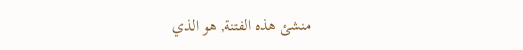منشئ هذه الفتنة, هو الذي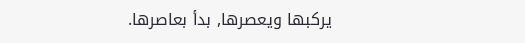يركبها ويعصرها, بدأ بعاصرها.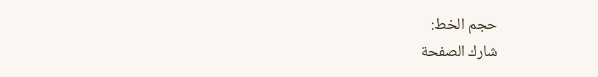حجم الخط:
شارك الصفحة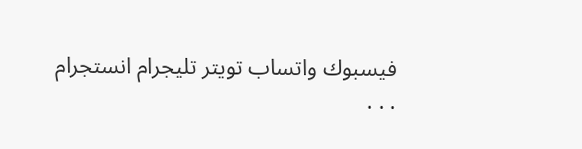فيسبوك واتساب تويتر تليجرام انستجرام
. . .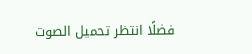فضلًا انتظر تحميل الصوت